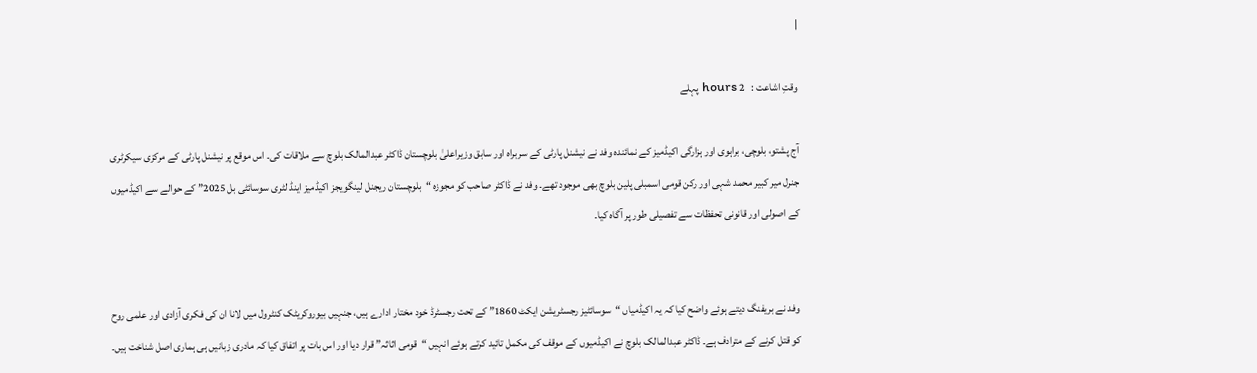|

وقتِ اشاعت :   2 hours پہلے

آج پشتو، بلوچی، براہوی اور ہزارگی اکیڈمیز کے نمائندہ وفد نے نیشنل پارٹی کے سربراہ اور سابق وزیراعلیٰ بلوچستان ڈاکٹر عبدالمالک بلوچ سے ملاقات کی۔ اس موقع پر نیشنل پارٹی کے مرکزی سیکرٹری جنرل میر کبیر محمد شہی اور رکن قومی اسمبلی پلین بلوچ بھی موجود تھے۔ وفد نے ڈاکٹر صاحب کو مجوزہ “بلوچستان ریجنل لینگویجز اکیڈمیز اینڈ لٹری سوسائٹی بل 2025” کے حوالے سے اکیڈمیوں کے اصولی اور قانونی تحفظات سے تفصیلی طور پر آگاہ کیا۔


وفد نے بریفنگ دیتے ہوئے واضح کیا کہ یہ اکیڈمیاں “سوسائٹیز رجسٹریشن ایکٹ 1860” کے تحت رجسٹرڈ خود مختار ادارے ہیں، جنہیں بیوروکریٹک کنٹرول میں لانا ان کی فکری آزادی اور علمی روح کو قتل کرنے کے مترادف ہے۔ ڈاکٹر عبدالمالک بلوچ نے اکیڈمیوں کے موقف کی مکمل تائید کرتے ہوئے انہیں “قومی اثاثہ” قرار دیا اور اس بات پر اتفاق کیا کہ مادری زبانیں ہی ہماری اصل شناخت ہیں۔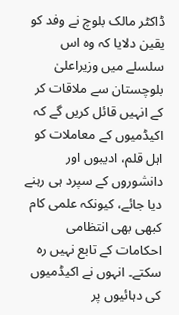ڈاکٹر مالک بلوچ نے وفد کو یقین دلایا کہ وہ اس سلسلے میں وزیراعلیٰ بلوچستان سے ملاقات کر کے انہیں قائل کریں گے کہ اکیڈمیوں کے معاملات کو اہل قلم، ادیبوں اور دانشوروں کے سپرد ہی رہنے دیا جائے، کیونکہ علمی کام کبھی بھی انتظامی احکامات کے تابع نہیں رہ سکتے۔ انہوں نے اکیڈمیوں کی دہائیوں پر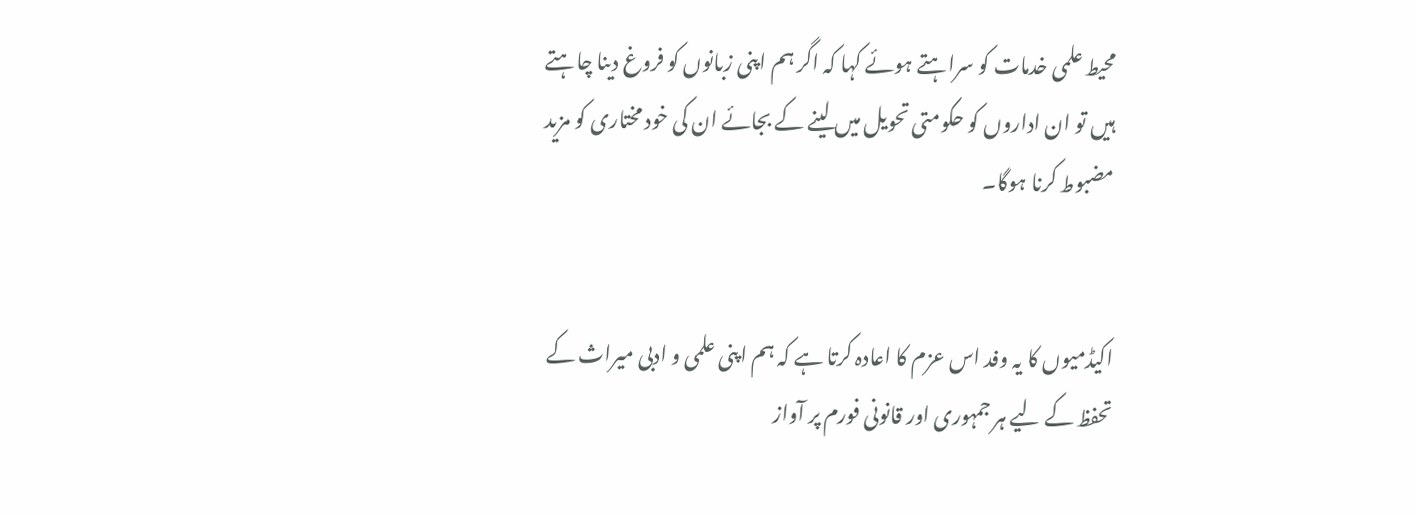محیط علمی خدمات کو سراہتے ہوئے کہا کہ اگر ہم اپنی زبانوں کو فروغ دینا چاہتے ہیں تو ان اداروں کو حکومتی تحویل میں لینے کے بجائے ان کی خود مختاری کو مزید مضبوط کرنا ہوگا۔


اکیڈمیوں کا یہ وفد اس عزم کا اعادہ کرتا ہے کہ ہم اپنی علمی و ادبی میراث کے تحفظ کے لیے ہر جمہوری اور قانونی فورم پر آواز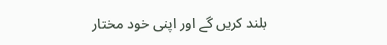بلند کریں گے اور اپنی خود مختار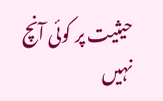حیثیت پر کوئی آنچ نہیں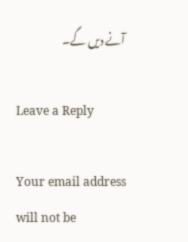آنے دیں گے۔

Leave a Reply

Your email address will not be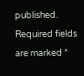published. Required fields are marked *